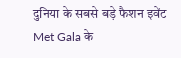दुनिया के सबसे बड़े फैशन इवेंट Met Gala के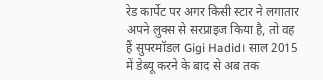रेड कार्पेट पर अगर किसी स्टार ने लगातार अपने लुक्स से सरप्राइज किया है, तो वह हैं सुपरमॉडल Gigi Hadid। साल 2015 में डेब्यू करने के बाद से अब तक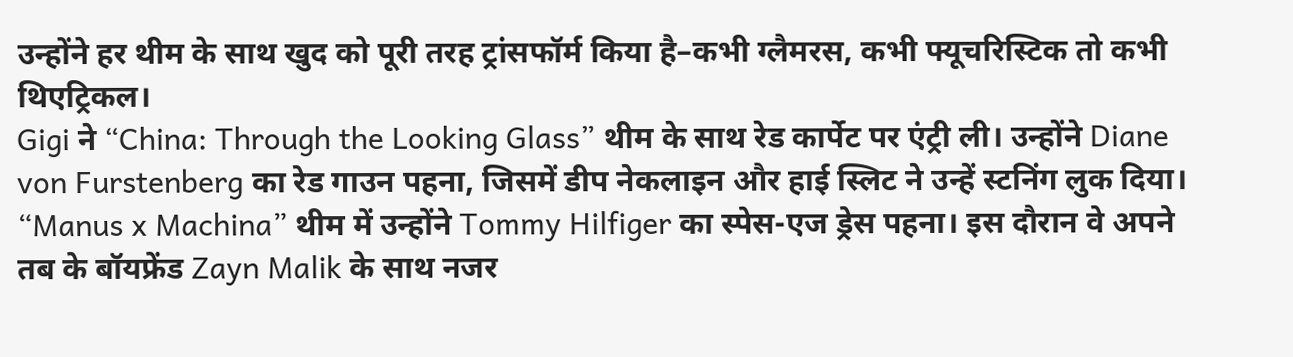उन्होंने हर थीम के साथ खुद को पूरी तरह ट्रांसफॉर्म किया है–कभी ग्लैमरस, कभी फ्यूचरिस्टिक तो कभी थिएट्रिकल।
Gigi ने “China: Through the Looking Glass” थीम के साथ रेड कार्पेट पर एंट्री ली। उन्होंने Diane von Furstenberg का रेड गाउन पहना, जिसमें डीप नेकलाइन और हाई स्लिट ने उन्हें स्टनिंग लुक दिया।
“Manus x Machina” थीम में उन्होंने Tommy Hilfiger का स्पेस-एज ड्रेस पहना। इस दौरान वे अपने तब के बॉयफ्रेंड Zayn Malik के साथ नजर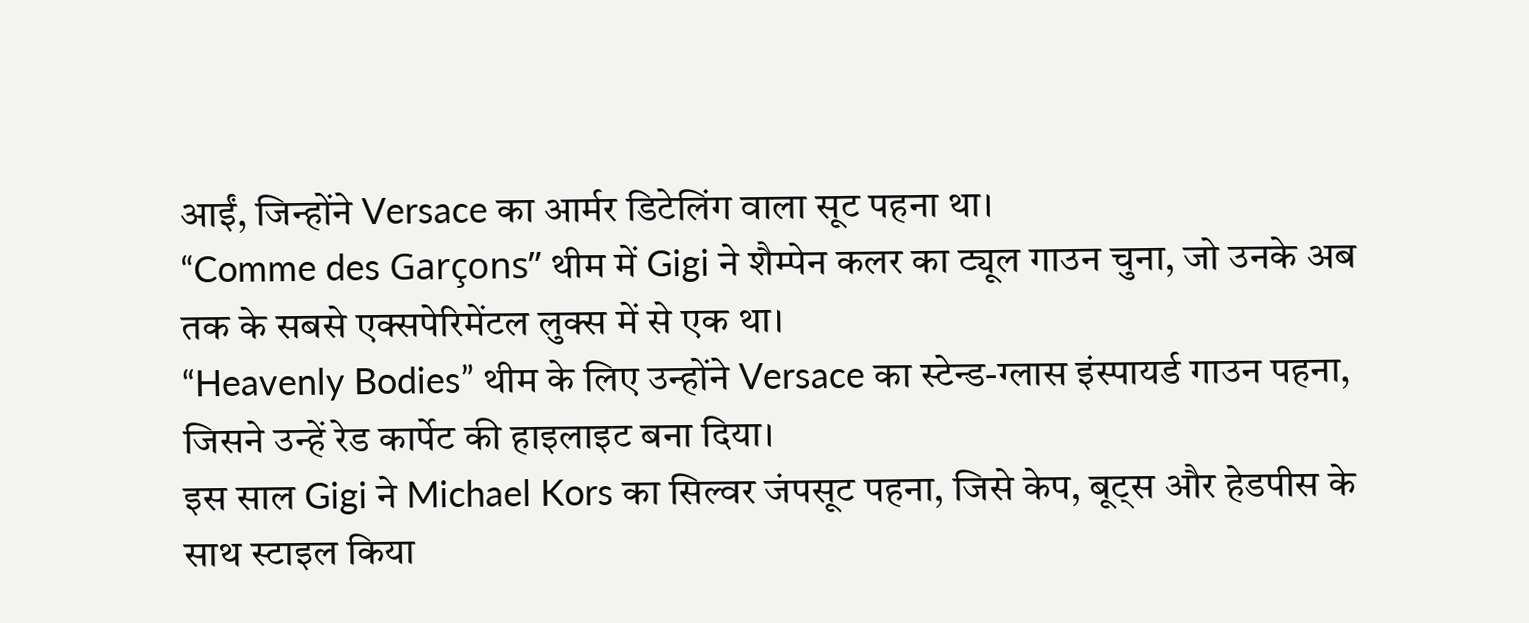आईं, जिन्होंने Versace का आर्मर डिटेलिंग वाला सूट पहना था।
“Comme des Garçons” थीम में Gigi ने शैम्पेन कलर का ट्यूल गाउन चुना, जो उनके अब तक के सबसे एक्सपेरिमेंटल लुक्स में से एक था।
“Heavenly Bodies” थीम के लिए उन्होंने Versace का स्टेन्ड-ग्लास इंस्पायर्ड गाउन पहना, जिसने उन्हें रेड कार्पेट की हाइलाइट बना दिया।
इस साल Gigi ने Michael Kors का सिल्वर जंपसूट पहना, जिसे केप, बूट्स और हेडपीस के साथ स्टाइल किया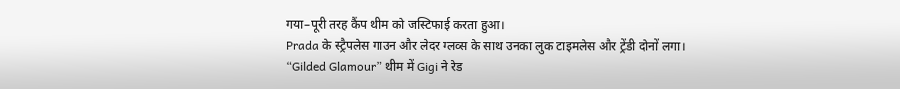गया–पूरी तरह कैंप थीम को जस्टिफाई करता हुआ।
Prada के स्ट्रैपलेस गाउन और लेदर ग्लव्स के साथ उनका लुक टाइमलेस और ट्रेंडी दोनों लगा।
“Gilded Glamour” थीम में Gigi ने रेड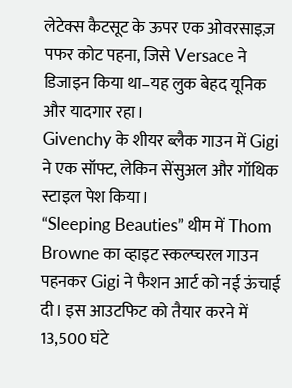लेटेक्स कैटसूट के ऊपर एक ओवरसाइज़ पफर कोट पहना, जिसे Versace ने डिजाइन किया था–यह लुक बेहद यूनिक और यादगार रहा।
Givenchy के शीयर ब्लैक गाउन में Gigi ने एक सॉफ्ट, लेकिन सेंसुअल और गॉथिक स्टाइल पेश किया।
“Sleeping Beauties” थीम में Thom Browne का व्हाइट स्कल्प्चरल गाउन पहनकर Gigi ने फैशन आर्ट को नई ऊंचाई दी। इस आउटफिट को तैयार करने में 13,500 घंटे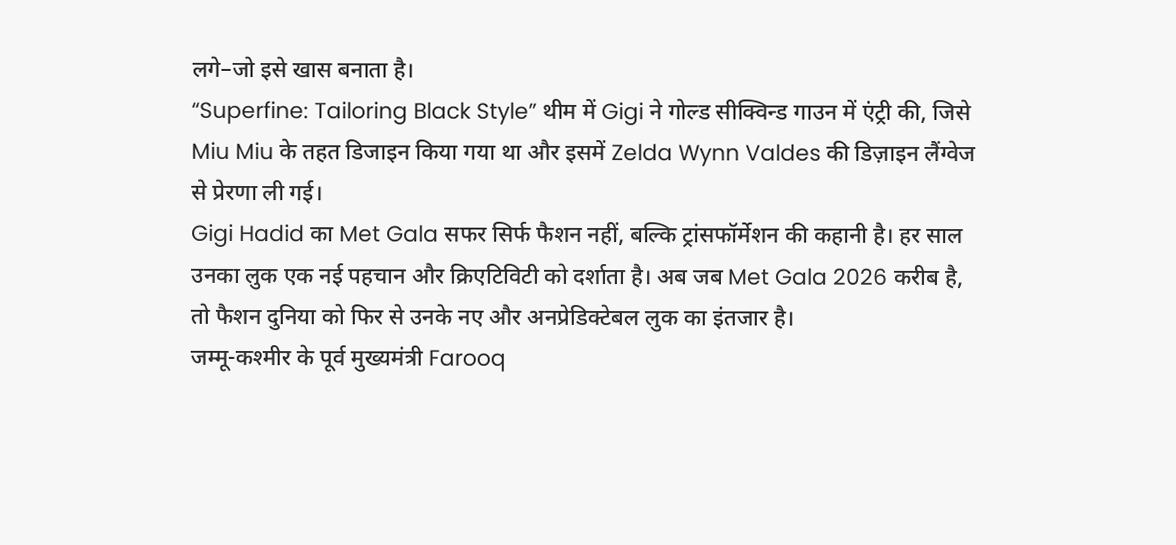लगे–जो इसे खास बनाता है।
“Superfine: Tailoring Black Style” थीम में Gigi ने गोल्ड सीक्विन्ड गाउन में एंट्री की, जिसे Miu Miu के तहत डिजाइन किया गया था और इसमें Zelda Wynn Valdes की डिज़ाइन लैंग्वेज से प्रेरणा ली गई।
Gigi Hadid का Met Gala सफर सिर्फ फैशन नहीं, बल्कि ट्रांसफॉर्मेशन की कहानी है। हर साल उनका लुक एक नई पहचान और क्रिएटिविटी को दर्शाता है। अब जब Met Gala 2026 करीब है, तो फैशन दुनिया को फिर से उनके नए और अनप्रेडिक्टेबल लुक का इंतजार है।
जम्मू-कश्मीर के पूर्व मुख्यमंत्री Farooq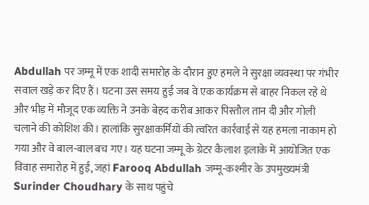Abdullah पर जम्मू में एक शादी समारोह के दौरान हुए हमले ने सुरक्षा व्यवस्था पर गंभीर सवाल खड़े कर दिए हैं। घटना उस समय हुई जब वे एक कार्यक्रम से बाहर निकल रहे थे और भीड़ में मौजूद एक व्यक्ति ने उनके बेहद करीब आकर पिस्तौल तान दी और गोली चलाने की कोशिश की। हालांकि सुरक्षाकर्मियों की त्वरित कार्रवाई से यह हमला नाकाम हो गया और वे बाल-बाल बच गए। यह घटना जम्मू के ग्रेटर कैलाश इलाके में आयोजित एक विवाह समारोह में हुई, जहां Farooq Abdullah जम्मू-कश्मीर के उपमुख्यमंत्री Surinder Choudhary के साथ पहुंचे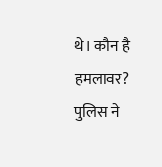थे। कौन है हमलावर? पुलिस ने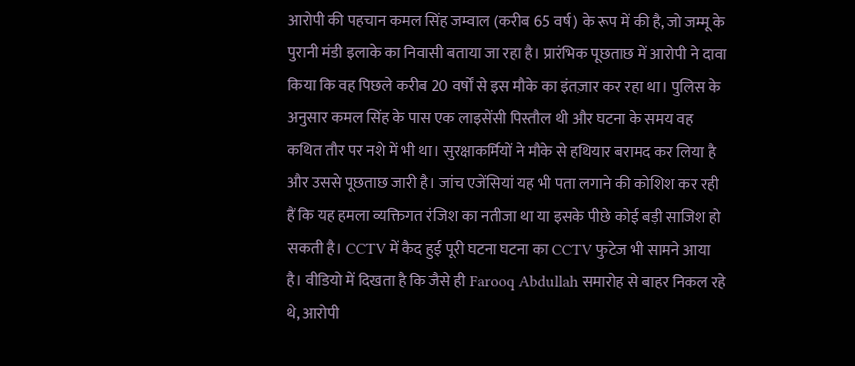आरोपी की पहचान कमल सिंह जम्वाल (करीब 65 वर्ष) के रूप में की है, जो जम्मू के पुरानी मंडी इलाके का निवासी बताया जा रहा है। प्रारंभिक पूछताछ में आरोपी ने दावा किया कि वह पिछले करीब 20 वर्षों से इस मौके का इंतज़ार कर रहा था। पुलिस के अनुसार कमल सिंह के पास एक लाइसेंसी पिस्तौल थी और घटना के समय वह कथित तौर पर नशे में भी था। सुरक्षाकर्मियों ने मौके से हथियार बरामद कर लिया है और उससे पूछताछ जारी है। जांच एजेंसियां यह भी पता लगाने की कोशिश कर रही हैं कि यह हमला व्यक्तिगत रंजिश का नतीजा था या इसके पीछे कोई बड़ी साजिश हो सकती है। CCTV में कैद हुई पूरी घटना घटना का CCTV फुटेज भी सामने आया है। वीडियो में दिखता है कि जैसे ही Farooq Abdullah समारोह से बाहर निकल रहे थे, आरोपी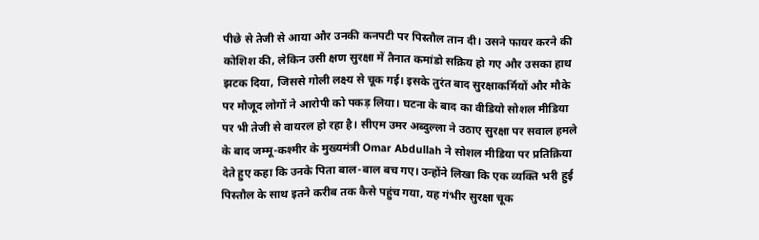पीछे से तेजी से आया और उनकी कनपटी पर पिस्तौल तान दी। उसने फायर करने की कोशिश की, लेकिन उसी क्षण सुरक्षा में तैनात कमांडो सक्रिय हो गए और उसका हाथ झटक दिया, जिससे गोली लक्ष्य से चूक गई। इसके तुरंत बाद सुरक्षाकर्मियों और मौके पर मौजूद लोगों ने आरोपी को पकड़ लिया। घटना के बाद का वीडियो सोशल मीडिया पर भी तेजी से वायरल हो रहा है। सीएम उमर अब्दुल्ला ने उठाए सुरक्षा पर सवाल हमले के बाद जम्मू-कश्मीर के मुख्यमंत्री Omar Abdullah ने सोशल मीडिया पर प्रतिक्रिया देते हुए कहा कि उनके पिता बाल-बाल बच गए। उन्होंने लिखा कि एक व्यक्ति भरी हुई पिस्तौल के साथ इतने करीब तक कैसे पहुंच गया, यह गंभीर सुरक्षा चूक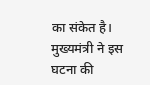का संकेत है। मुख्यमंत्री ने इस घटना की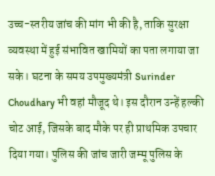उच्च-स्तरीय जांच की मांग भी की है, ताकि सुरक्षा व्यवस्था में हुई संभावित खामियों का पता लगाया जा सके। घटना के समय उपमुख्यमंत्री Surinder Choudhary भी वहां मौजूद थे। इस दौरान उन्हें हल्की चोट आई, जिसके बाद मौके पर ही प्राथमिक उपचार दिया गया। पुलिस की जांच जारी जम्मू पुलिस के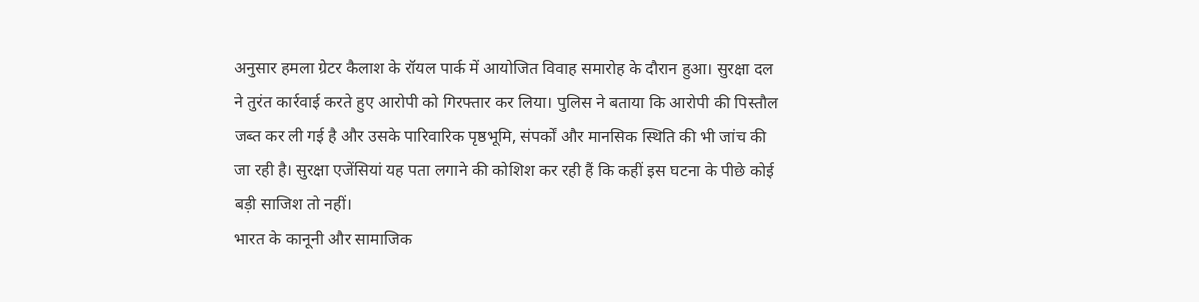अनुसार हमला ग्रेटर कैलाश के रॉयल पार्क में आयोजित विवाह समारोह के दौरान हुआ। सुरक्षा दल ने तुरंत कार्रवाई करते हुए आरोपी को गिरफ्तार कर लिया। पुलिस ने बताया कि आरोपी की पिस्तौल जब्त कर ली गई है और उसके पारिवारिक पृष्ठभूमि, संपर्कों और मानसिक स्थिति की भी जांच की जा रही है। सुरक्षा एजेंसियां यह पता लगाने की कोशिश कर रही हैं कि कहीं इस घटना के पीछे कोई बड़ी साजिश तो नहीं।
भारत के कानूनी और सामाजिक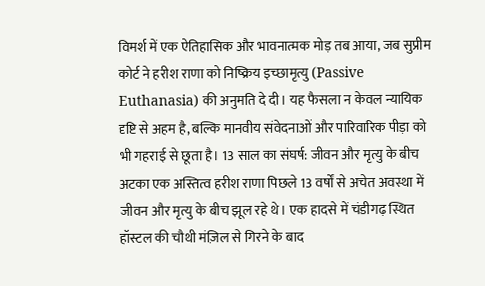विमर्श में एक ऐतिहासिक और भावनात्मक मोड़ तब आया, जब सुप्रीम कोर्ट ने हरीश राणा को निष्क्रिय इच्छामृत्यु (Passive Euthanasia) की अनुमति दे दी। यह फैसला न केवल न्यायिक दृष्टि से अहम है, बल्कि मानवीय संवेदनाओं और पारिवारिक पीड़ा को भी गहराई से छूता है। 13 साल का संघर्ष: जीवन और मृत्यु के बीच अटका एक अस्तित्व हरीश राणा पिछले 13 वर्षों से अचेत अवस्था में जीवन और मृत्यु के बीच झूल रहे थे। एक हादसे में चंडीगढ़ स्थित हॉस्टल की चौथी मंज़िल से गिरने के बाद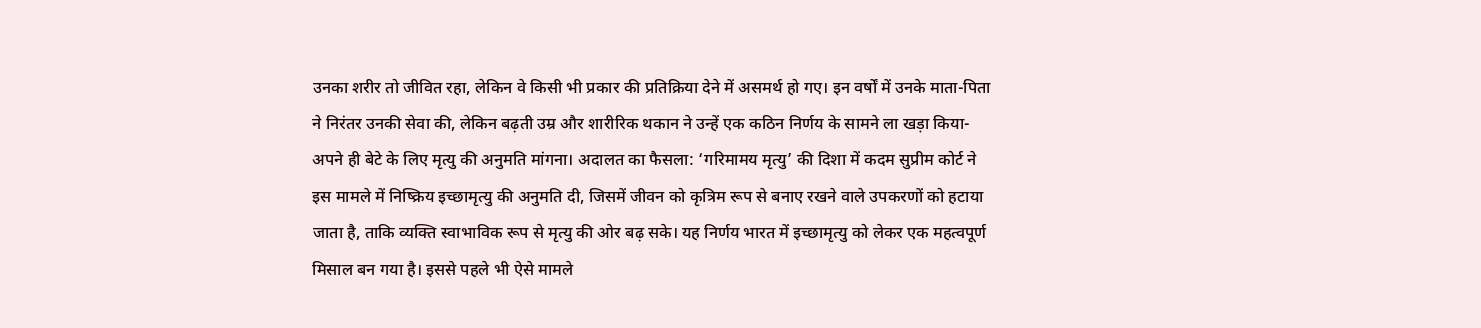उनका शरीर तो जीवित रहा, लेकिन वे किसी भी प्रकार की प्रतिक्रिया देने में असमर्थ हो गए। इन वर्षों में उनके माता-पिता ने निरंतर उनकी सेवा की, लेकिन बढ़ती उम्र और शारीरिक थकान ने उन्हें एक कठिन निर्णय के सामने ला खड़ा किया-अपने ही बेटे के लिए मृत्यु की अनुमति मांगना। अदालत का फैसला: ‘गरिमामय मृत्यु’ की दिशा में कदम सुप्रीम कोर्ट ने इस मामले में निष्क्रिय इच्छामृत्यु की अनुमति दी, जिसमें जीवन को कृत्रिम रूप से बनाए रखने वाले उपकरणों को हटाया जाता है, ताकि व्यक्ति स्वाभाविक रूप से मृत्यु की ओर बढ़ सके। यह निर्णय भारत में इच्छामृत्यु को लेकर एक महत्वपूर्ण मिसाल बन गया है। इससे पहले भी ऐसे मामले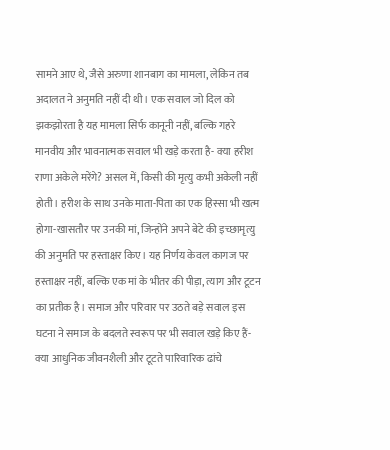सामने आए थे, जैसे अरुणा शानबाग का मामला, लेकिन तब अदालत ने अनुमति नहीं दी थी। एक सवाल जो दिल को झकझोरता है यह मामला सिर्फ कानूनी नहीं, बल्कि गहरे मानवीय और भावनात्मक सवाल भी खड़े करता है- क्या हरीश राणा अकेले मरेंगे? असल में, किसी की मृत्यु कभी अकेली नहीं होती। हरीश के साथ उनके माता-पिता का एक हिस्सा भी खत्म होगा-खासतौर पर उनकी मां, जिन्होंने अपने बेटे की इच्छामृत्यु की अनुमति पर हस्ताक्षर किए। यह निर्णय केवल कागज पर हस्ताक्षर नहीं, बल्कि एक मां के भीतर की पीड़ा, त्याग और टूटन का प्रतीक है। समाज और परिवार पर उठते बड़े सवाल इस घटना ने समाज के बदलते स्वरूप पर भी सवाल खड़े किए हैं- क्या आधुनिक जीवनशैली और टूटते पारिवारिक ढांचे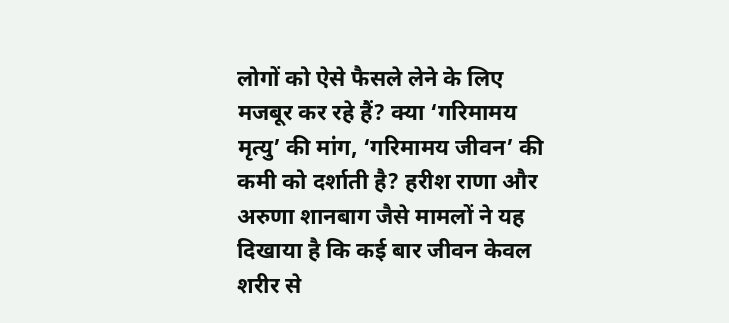लोगों को ऐसे फैसले लेने के लिए मजबूर कर रहे हैं? क्या ‘गरिमामय मृत्यु’ की मांग, ‘गरिमामय जीवन’ की कमी को दर्शाती है? हरीश राणा और अरुणा शानबाग जैसे मामलों ने यह दिखाया है कि कई बार जीवन केवल शरीर से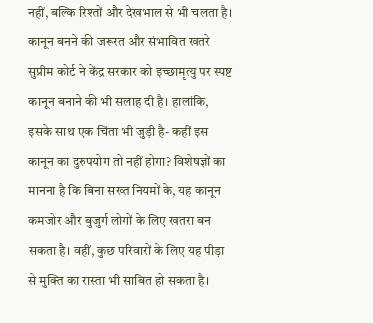नहीं, बल्कि रिश्तों और देखभाल से भी चलता है। कानून बनने की जरूरत और संभावित खतरे सुप्रीम कोर्ट ने केंद्र सरकार को इच्छामृत्यु पर स्पष्ट कानून बनाने की भी सलाह दी है। हालांकि, इसके साथ एक चिंता भी जुड़ी है- कहीं इस कानून का दुरुपयोग तो नहीं होगा? विशेषज्ञों का मानना है कि बिना सख्त नियमों के, यह कानून कमजोर और बुजुर्ग लोगों के लिए खतरा बन सकता है। वहीं, कुछ परिवारों के लिए यह पीड़ा से मुक्ति का रास्ता भी साबित हो सकता है।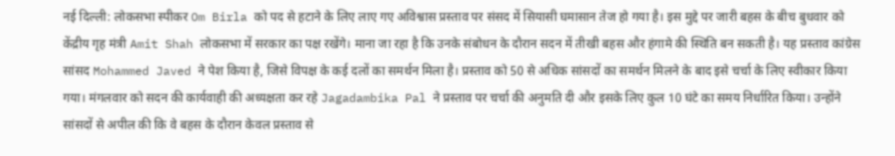नई दिल्ली: लोकसभा स्पीकर Om Birla को पद से हटाने के लिए लाए गए अविश्वास प्रस्ताव पर संसद में सियासी घमासान तेज हो गया है। इस मुद्दे पर जारी बहस के बीच बुधवार को केंद्रीय गृह मंत्री Amit Shah लोकसभा में सरकार का पक्ष रखेंगे। माना जा रहा है कि उनके संबोधन के दौरान सदन में तीखी बहस और हंगामे की स्थिति बन सकती है। यह प्रस्ताव कांग्रेस सांसद Mohammed Javed ने पेश किया है, जिसे विपक्ष के कई दलों का समर्थन मिला है। प्रस्ताव को 50 से अधिक सांसदों का समर्थन मिलने के बाद इसे चर्चा के लिए स्वीकार किया गया। मंगलवार को सदन की कार्यवाही की अध्यक्षता कर रहे Jagadambika Pal ने प्रस्ताव पर चर्चा की अनुमति दी और इसके लिए कुल 10 घंटे का समय निर्धारित किया। उन्होंने सांसदों से अपील की कि वे बहस के दौरान केवल प्रस्ताव से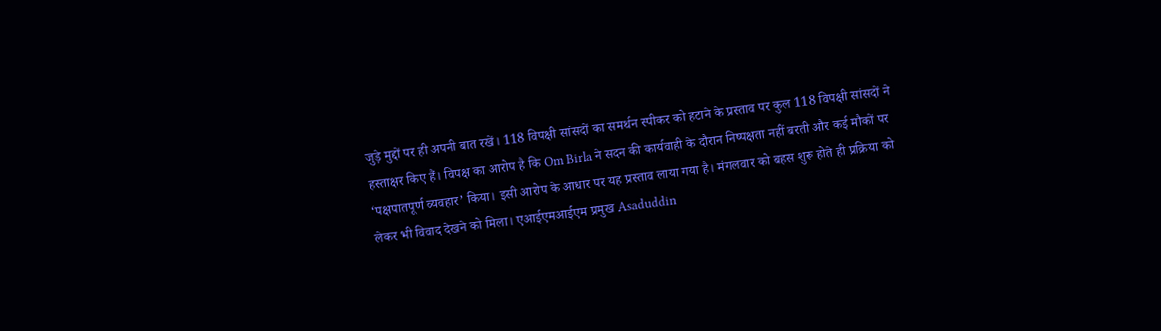जुड़े मुद्दों पर ही अपनी बात रखें। 118 विपक्षी सांसदों का समर्थन स्पीकर को हटाने के प्रस्ताव पर कुल 118 विपक्षी सांसदों ने हस्ताक्षर किए हैं। विपक्ष का आरोप है कि Om Birla ने सदन की कार्यवाही के दौरान निष्पक्षता नहीं बरती और कई मौकों पर ‘पक्षपातपूर्ण व्यवहार’ किया। इसी आरोप के आधार पर यह प्रस्ताव लाया गया है। मंगलवार को बहस शुरू होते ही प्रक्रिया को लेकर भी विवाद देखने को मिला। एआईएमआईएम प्रमुख Asaduddin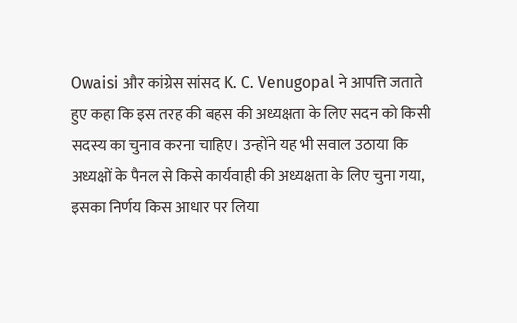Owaisi और कांग्रेस सांसद K. C. Venugopal ने आपत्ति जताते हुए कहा कि इस तरह की बहस की अध्यक्षता के लिए सदन को किसी सदस्य का चुनाव करना चाहिए। उन्होंने यह भी सवाल उठाया कि अध्यक्षों के पैनल से किसे कार्यवाही की अध्यक्षता के लिए चुना गया, इसका निर्णय किस आधार पर लिया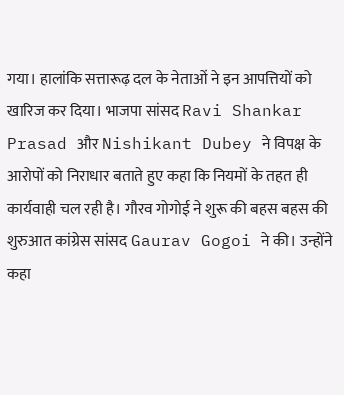गया। हालांकि सत्तारूढ़ दल के नेताओं ने इन आपत्तियों को खारिज कर दिया। भाजपा सांसद Ravi Shankar Prasad और Nishikant Dubey ने विपक्ष के आरोपों को निराधार बताते हुए कहा कि नियमों के तहत ही कार्यवाही चल रही है। गौरव गोगोई ने शुरू की बहस बहस की शुरुआत कांग्रेस सांसद Gaurav Gogoi ने की। उन्होंने कहा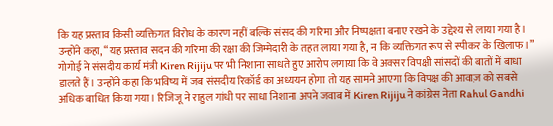कि यह प्रस्ताव किसी व्यक्तिगत विरोध के कारण नहीं बल्कि संसद की गरिमा और निष्पक्षता बनाए रखने के उद्देश्य से लाया गया है। उन्होंने कहा, “यह प्रस्ताव सदन की गरिमा की रक्षा की जिम्मेदारी के तहत लाया गया है, न कि व्यक्तिगत रूप से स्पीकर के खिलाफ।” गोगोई ने संसदीय कार्य मंत्री Kiren Rijiju पर भी निशाना साधते हुए आरोप लगाया कि वे अक्सर विपक्षी सांसदों की बातों में बाधा डालते हैं। उन्होंने कहा कि भविष्य में जब संसदीय रिकॉर्ड का अध्ययन होगा तो यह सामने आएगा कि विपक्ष की आवाज़ को सबसे अधिक बाधित किया गया। रिजिजू ने राहुल गांधी पर साधा निशाना अपने जवाब में Kiren Rijiju ने कांग्रेस नेता Rahul Gandhi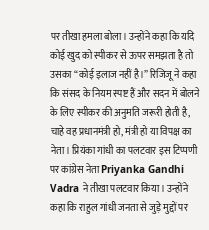पर तीखा हमला बोला। उन्होंने कहा कि यदि कोई खुद को स्पीकर से ऊपर समझता है तो उसका “कोई इलाज नहीं है।” रिजिजू ने कहा कि संसद के नियम स्पष्ट हैं और सदन में बोलने के लिए स्पीकर की अनुमति जरूरी होती है, चाहे वह प्रधानमंत्री हो, मंत्री हो या विपक्ष का नेता। प्रियंका गांधी का पलटवार इस टिप्पणी पर कांग्रेस नेता Priyanka Gandhi Vadra ने तीखा पलटवार किया। उन्होंने कहा कि राहुल गांधी जनता से जुड़े मुद्दों पर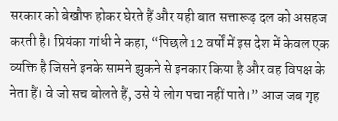सरकार को बेखौफ होकर घेरते हैं और यही बात सत्तारूढ़ दल को असहज करती है। प्रियंका गांधी ने कहा, “पिछले 12 वर्षों में इस देश में केवल एक व्यक्ति है जिसने इनके सामने झुकने से इनकार किया है और वह विपक्ष के नेता हैं। वे जो सच बोलते हैं, उसे ये लोग पचा नहीं पाते।” आज जब गृह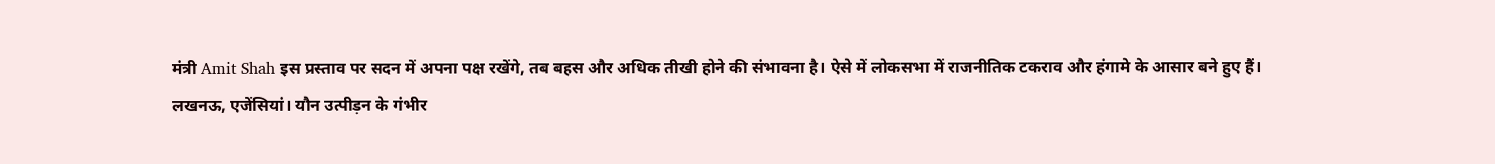मंत्री Amit Shah इस प्रस्ताव पर सदन में अपना पक्ष रखेंगे, तब बहस और अधिक तीखी होने की संभावना है। ऐसे में लोकसभा में राजनीतिक टकराव और हंगामे के आसार बने हुए हैं।
लखनऊ, एजेंसियां। यौन उत्पीड़न के गंभीर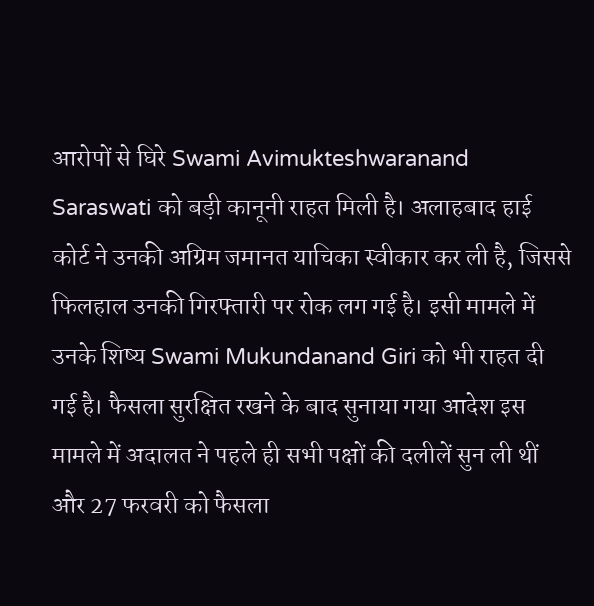आरोपों से घिरे Swami Avimukteshwaranand Saraswati को बड़ी कानूनी राहत मिली है। अलाहबाद हाई कोर्ट ने उनकी अग्रिम जमानत याचिका स्वीकार कर ली है, जिससे फिलहाल उनकी गिरफ्तारी पर रोक लग गई है। इसी मामले में उनके शिष्य Swami Mukundanand Giri को भी राहत दी गई है। फैसला सुरक्षित रखने के बाद सुनाया गया आदेश इस मामले में अदालत ने पहले ही सभी पक्षों की दलीलें सुन ली थीं और 27 फरवरी को फैसला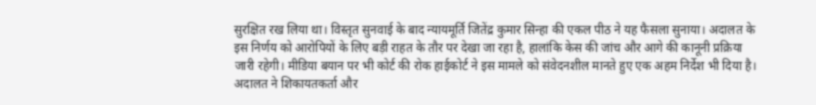सुरक्षित रख लिया था। विस्तृत सुनवाई के बाद न्यायमूर्ति जितेंद्र कुमार सिन्हा की एकल पीठ ने यह फैसला सुनाया। अदालत के इस निर्णय को आरोपियों के लिए बड़ी राहत के तौर पर देखा जा रहा है, हालांकि केस की जांच और आगे की कानूनी प्रक्रिया जारी रहेगी। मीडिया बयान पर भी कोर्ट की रोक हाईकोर्ट ने इस मामले को संवेदनशील मानते हुए एक अहम निर्देश भी दिया है। अदालत ने शिकायतकर्ता और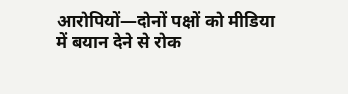आरोपियों—दोनों पक्षों को मीडिया में बयान देने से रोक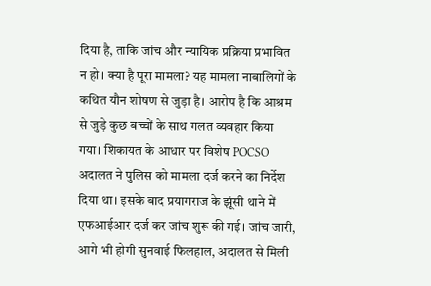दिया है, ताकि जांच और न्यायिक प्रक्रिया प्रभावित न हो। क्या है पूरा मामला? यह मामला नाबालिगों के कथित यौन शोषण से जुड़ा है। आरोप है कि आश्रम से जुड़े कुछ बच्चों के साथ गलत व्यवहार किया गया। शिकायत के आधार पर विशेष POCSO अदालत ने पुलिस को मामला दर्ज करने का निर्देश दिया था। इसके बाद प्रयागराज के झूंसी थाने में एफआईआर दर्ज कर जांच शुरू की गई। जांच जारी, आगे भी होगी सुनवाई फिलहाल, अदालत से मिली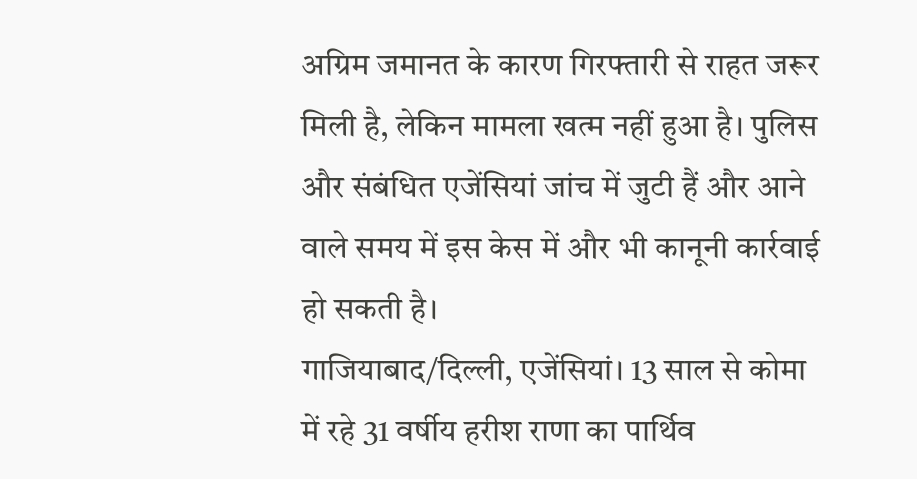अग्रिम जमानत के कारण गिरफ्तारी से राहत जरूर मिली है, लेकिन मामला खत्म नहीं हुआ है। पुलिस और संबंधित एजेंसियां जांच में जुटी हैं और आने वाले समय में इस केस में और भी कानूनी कार्रवाई हो सकती है।
गाजियाबाद/दिल्ली, एजेंसियां। 13 साल से कोमा में रहे 31 वर्षीय हरीश राणा का पार्थिव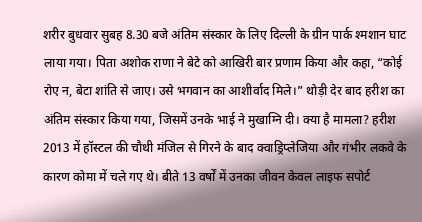शरीर बुधवार सुबह 8.30 बजे अंतिम संस्कार के लिए दिल्ली के ग्रीन पार्क श्मशान घाट लाया गया। पिता अशोक राणा ने बेटे को आखिरी बार प्रणाम किया और कहा, “कोई रोए न, बेटा शांति से जाए। उसे भगवान का आशीर्वाद मिले।” थोड़ी देर बाद हरीश का अंतिम संस्कार किया गया, जिसमें उनके भाई ने मुखाग्नि दी। क्या है मामला? हरीश 2013 में हॉस्टल की चौथी मंजिल से गिरने के बाद क्वाड्रिप्लेजिया और गंभीर लकवे के कारण कोमा में चले गए थे। बीते 13 वर्षों में उनका जीवन केवल लाइफ सपोर्ट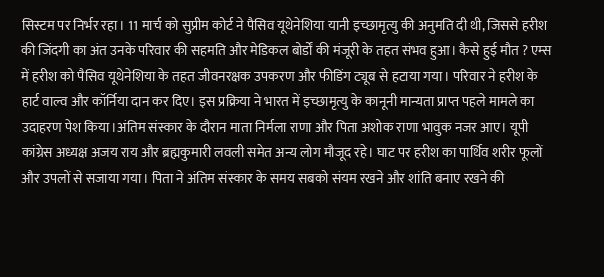सिस्टम पर निर्भर रहा। 11 मार्च को सुप्रीम कोर्ट ने पैसिव यूथेनेशिया यानी इच्छामृत्यु की अनुमति दी थी, जिससे हरीश की जिंदगी का अंत उनके परिवार की सहमति और मेडिकल बोर्डों की मंजूरी के तहत संभव हुआ। कैसे हुई मौत ? एम्स में हरीश को पैसिव यूथेनेशिया के तहत जीवनरक्षक उपकरण और फीडिंग ट्यूब से हटाया गया। परिवार ने हरीश के हार्ट वाल्व और कॉर्निया दान कर दिए। इस प्रक्रिया ने भारत में इच्छामृत्यु के कानूनी मान्यता प्राप्त पहले मामले का उदाहरण पेश किया।अंतिम संस्कार के दौरान माता निर्मला राणा और पिता अशोक राणा भावुक नजर आए। यूपी कांग्रेस अध्यक्ष अजय राय और ब्रह्मकुमारी लवली समेत अन्य लोग मौजूद रहे। घाट पर हरीश का पार्थिव शरीर फूलों और उपलों से सजाया गया। पिता ने अंतिम संस्कार के समय सबको संयम रखने और शांति बनाए रखने की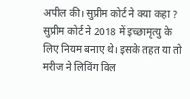अपील की। सुप्रीम कोर्ट ने क्या कहा ? सुप्रीम कोर्ट ने 2018 में इच्छामृत्यु के लिए नियम बनाए थे। इसके तहत या तो मरीज ने लिविंग विल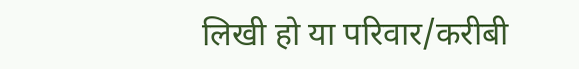लिखी हो या परिवार/करीबी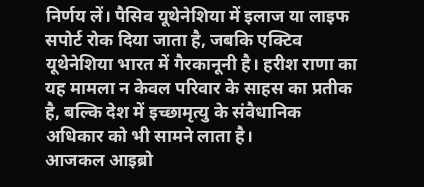निर्णय लें। पैसिव यूथेनेशिया में इलाज या लाइफ सपोर्ट रोक दिया जाता है, जबकि एक्टिव यूथेनेशिया भारत में गैरकानूनी है। हरीश राणा का यह मामला न केवल परिवार के साहस का प्रतीक है, बल्कि देश में इच्छामृत्यु के संवैधानिक अधिकार को भी सामने लाता है।
आजकल आइब्रो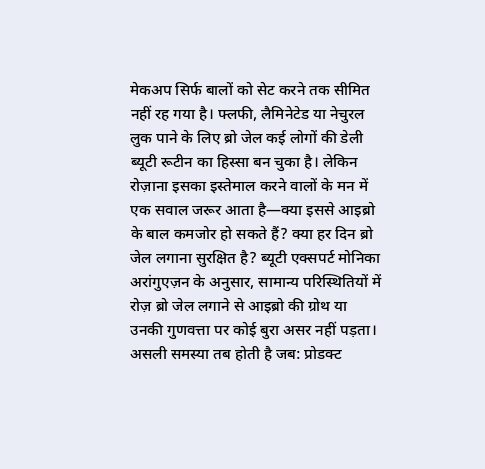मेकअप सिर्फ बालों को सेट करने तक सीमित नहीं रह गया है। फ्लफी, लैमिनेटेड या नेचुरल लुक पाने के लिए ब्रो जेल कई लोगों की डेली ब्यूटी रूटीन का हिस्सा बन चुका है। लेकिन रोज़ाना इसका इस्तेमाल करने वालों के मन में एक सवाल जरूर आता है—क्या इससे आइब्रो के बाल कमजोर हो सकते हैं? क्या हर दिन ब्रो जेल लगाना सुरक्षित है? ब्यूटी एक्सपर्ट मोनिका अरांगुएज़न के अनुसार, सामान्य परिस्थितियों में रोज़ ब्रो जेल लगाने से आइब्रो की ग्रोथ या उनकी गुणवत्ता पर कोई बुरा असर नहीं पड़ता। असली समस्या तब होती है जब: प्रोडक्ट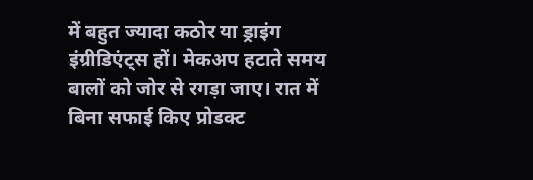में बहुत ज्यादा कठोर या ड्राइंग इंग्रीडिएंट्स हों। मेकअप हटाते समय बालों को जोर से रगड़ा जाए। रात में बिना सफाई किए प्रोडक्ट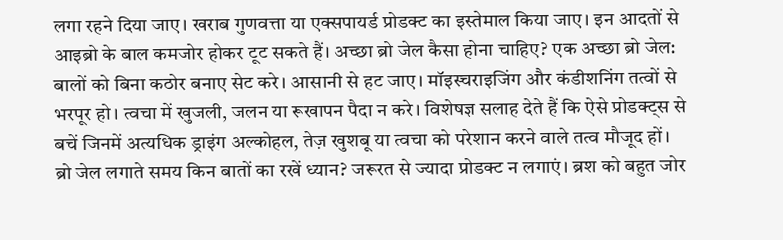लगा रहने दिया जाए। खराब गुणवत्ता या एक्सपायर्ड प्रोडक्ट का इस्तेमाल किया जाए। इन आदतों से आइब्रो के बाल कमजोर होकर टूट सकते हैं। अच्छा ब्रो जेल कैसा होना चाहिए? एक अच्छा ब्रो जेल: बालों को बिना कठोर बनाए सेट करे। आसानी से हट जाए। मॉइस्चराइजिंग और कंडीशनिंग तत्वों से भरपूर हो। त्वचा में खुजली, जलन या रूखापन पैदा न करे। विशेषज्ञ सलाह देते हैं कि ऐसे प्रोडक्ट्स से बचें जिनमें अत्यधिक ड्राइंग अल्कोहल, तेज़ खुशबू या त्वचा को परेशान करने वाले तत्व मौजूद हों। ब्रो जेल लगाते समय किन बातों का रखें ध्यान? जरूरत से ज्यादा प्रोडक्ट न लगाएं। ब्रश को बहुत जोर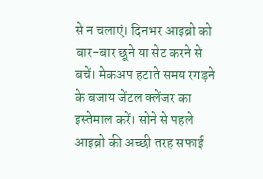से न चलाएं। दिनभर आइब्रो को बार-बार छूने या सेट करने से बचें। मेकअप हटाते समय रगड़ने के बजाय जेंटल क्लेंजर का इस्तेमाल करें। सोने से पहले आइब्रो की अच्छी तरह सफाई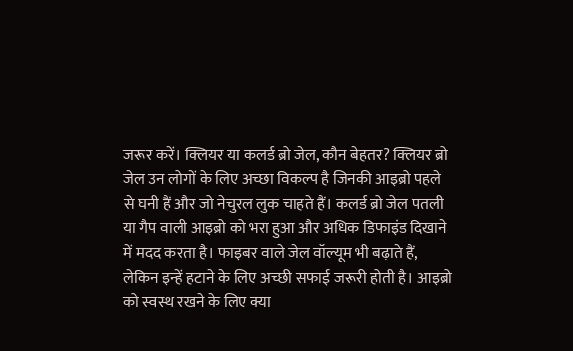जरूर करें। क्लियर या कलर्ड ब्रो जेल, कौन बेहतर? क्लियर ब्रो जेल उन लोगों के लिए अच्छा विकल्प है जिनकी आइब्रो पहले से घनी हैं और जो नेचुरल लुक चाहते हैं। कलर्ड ब्रो जेल पतली या गैप वाली आइब्रो को भरा हुआ और अधिक डिफाइंड दिखाने में मदद करता है। फाइबर वाले जेल वॉल्यूम भी बढ़ाते हैं, लेकिन इन्हें हटाने के लिए अच्छी सफाई जरूरी होती है। आइब्रो को स्वस्थ रखने के लिए क्या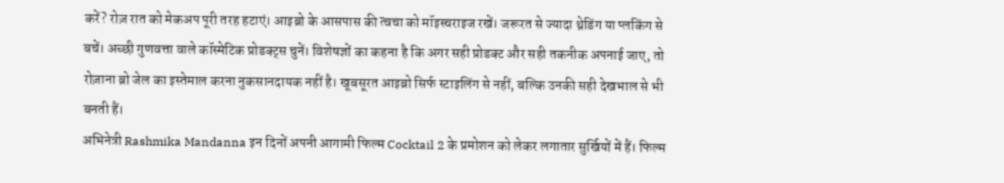करें? रोज़ रात को मेकअप पूरी तरह हटाएं। आइब्रो के आसपास की त्वचा को मॉइस्चराइज रखें। जरूरत से ज्यादा थ्रेडिंग या प्लकिंग से बचें। अच्छी गुणवत्ता वाले कॉस्मेटिक प्रोडक्ट्स चुनें। विशेषज्ञों का कहना है कि अगर सही प्रोडक्ट और सही तकनीक अपनाई जाए, तो रोज़ाना ब्रो जेल का इस्तेमाल करना नुकसानदायक नहीं है। खूबसूरत आइब्रो सिर्फ स्टाइलिंग से नहीं, बल्कि उनकी सही देखभाल से भी बनती हैं।
अभिनेत्री Rashmika Mandanna इन दिनों अपनी आगामी फिल्म Cocktail 2 के प्रमोशन को लेकर लगातार सुर्खियों में हैं। फिल्म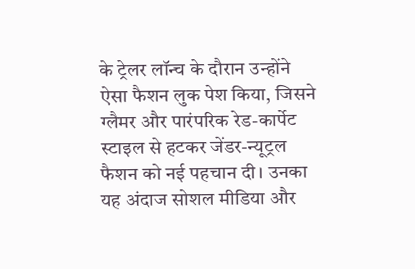के ट्रेलर लॉन्च के दौरान उन्होंने ऐसा फैशन लुक पेश किया, जिसने ग्लैमर और पारंपरिक रेड-कार्पेट स्टाइल से हटकर जेंडर-न्यूट्रल फैशन को नई पहचान दी। उनका यह अंदाज सोशल मीडिया और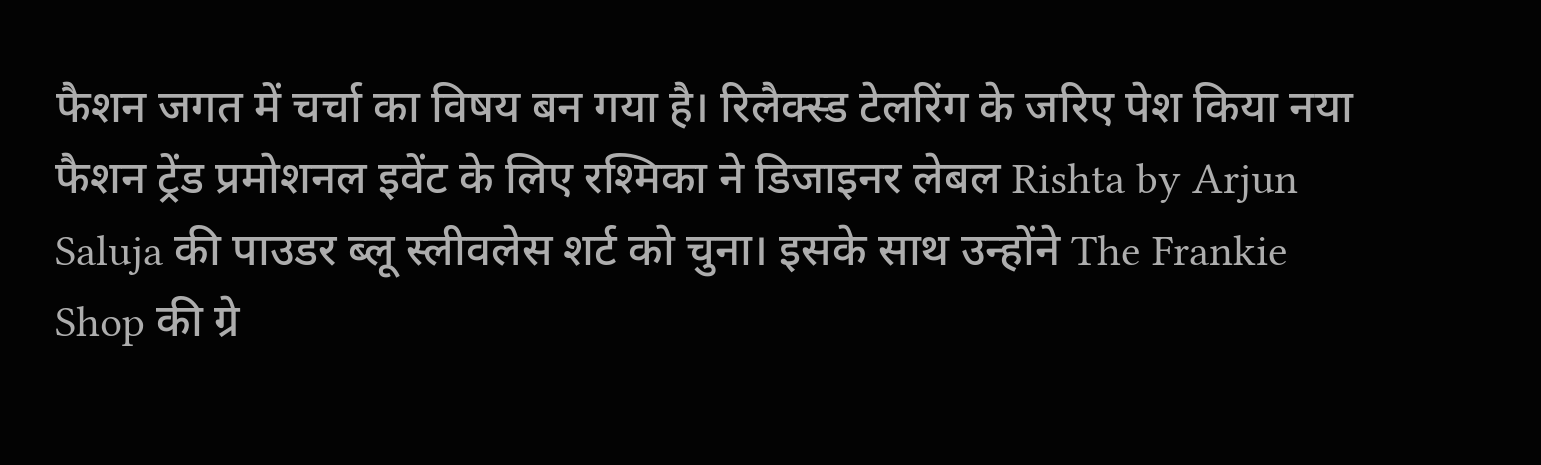फैशन जगत में चर्चा का विषय बन गया है। रिलैक्स्ड टेलरिंग के जरिए पेश किया नया फैशन ट्रेंड प्रमोशनल इवेंट के लिए रश्मिका ने डिजाइनर लेबल Rishta by Arjun Saluja की पाउडर ब्लू स्लीवलेस शर्ट को चुना। इसके साथ उन्होंने The Frankie Shop की ग्रे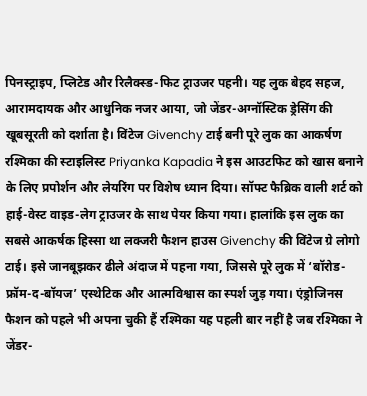पिनस्ट्राइप, प्लिटेड और रिलैक्स्ड-फिट ट्राउजर पहनी। यह लुक बेहद सहज, आरामदायक और आधुनिक नजर आया, जो जेंडर-अग्नॉस्टिक ड्रेसिंग की खूबसूरती को दर्शाता है। विंटेज Givenchy टाई बनी पूरे लुक का आकर्षण रश्मिका की स्टाइलिस्ट Priyanka Kapadia ने इस आउटफिट को खास बनाने के लिए प्रपोर्शन और लेयरिंग पर विशेष ध्यान दिया। सॉफ्ट फैब्रिक वाली शर्ट को हाई-वेस्ट वाइड-लेग ट्राउजर के साथ पेयर किया गया। हालांकि इस लुक का सबसे आकर्षक हिस्सा था लक्जरी फैशन हाउस Givenchy की विंटेज ग्रे लोगो टाई। इसे जानबूझकर ढीले अंदाज में पहना गया, जिससे पूरे लुक में ‘बॉरोड-फ्रॉम-द-बॉयज’ एस्थेटिक और आत्मविश्वास का स्पर्श जुड़ गया। एंड्रोजिनस फैशन को पहले भी अपना चुकी हैं रश्मिका यह पहली बार नहीं है जब रश्मिका ने जेंडर-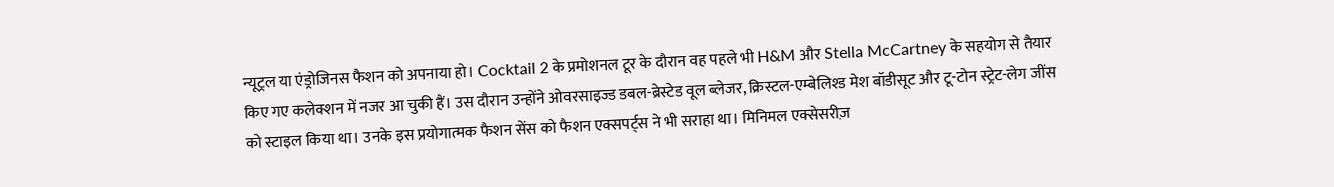न्यूट्रल या एंड्रोजिनस फैशन को अपनाया हो। Cocktail 2 के प्रमोशनल टूर के दौरान वह पहले भी H&M और Stella McCartney के सहयोग से तैयार किए गए कलेक्शन में नजर आ चुकी हैं। उस दौरान उन्होंने ओवरसाइज्ड डबल-ब्रेस्टेड वूल ब्लेजर, क्रिस्टल-एम्बेलिश्ड मेश बॉडीसूट और टू-टोन स्ट्रेट-लेग जींस को स्टाइल किया था। उनके इस प्रयोगात्मक फैशन सेंस को फैशन एक्सपर्ट्स ने भी सराहा था। मिनिमल एक्सेसरीज़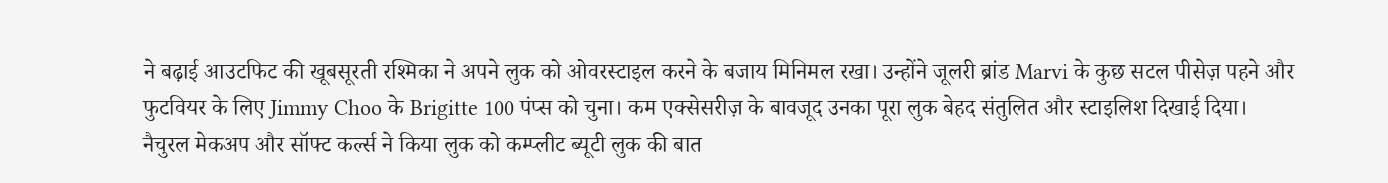ने बढ़ाई आउटफिट की खूबसूरती रश्मिका ने अपने लुक को ओवरस्टाइल करने के बजाय मिनिमल रखा। उन्होंने जूलरी ब्रांड Marvi के कुछ सटल पीसेज़ पहने और फुटवियर के लिए Jimmy Choo के Brigitte 100 पंप्स को चुना। कम एक्सेसरीज़ के बावजूद उनका पूरा लुक बेहद संतुलित और स्टाइलिश दिखाई दिया। नैचुरल मेकअप और सॉफ्ट कर्ल्स ने किया लुक को कम्प्लीट ब्यूटी लुक की बात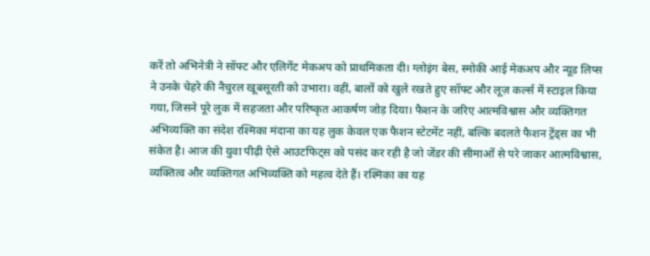करें तो अभिनेत्री ने सॉफ्ट और एलिगेंट मेकअप को प्राथमिकता दी। ग्लोइंग बेस, स्मोकी आई मेकअप और न्यूड लिप्स ने उनके चेहरे की नैचुरल खूबसूरती को उभारा। वहीं, बालों को खुले रखते हुए सॉफ्ट और लूज़ कर्ल्स में स्टाइल किया गया, जिसने पूरे लुक में सहजता और परिष्कृत आकर्षण जोड़ दिया। फैशन के जरिए आत्मविश्वास और व्यक्तिगत अभिव्यक्ति का संदेश रश्मिका मंदाना का यह लुक केवल एक फैशन स्टेटमेंट नहीं, बल्कि बदलते फैशन ट्रेंड्स का भी संकेत है। आज की युवा पीढ़ी ऐसे आउटफिट्स को पसंद कर रही है जो जेंडर की सीमाओं से परे जाकर आत्मविश्वास, व्यक्तित्व और व्यक्तिगत अभिव्यक्ति को महत्व देते हैं। रश्मिका का यह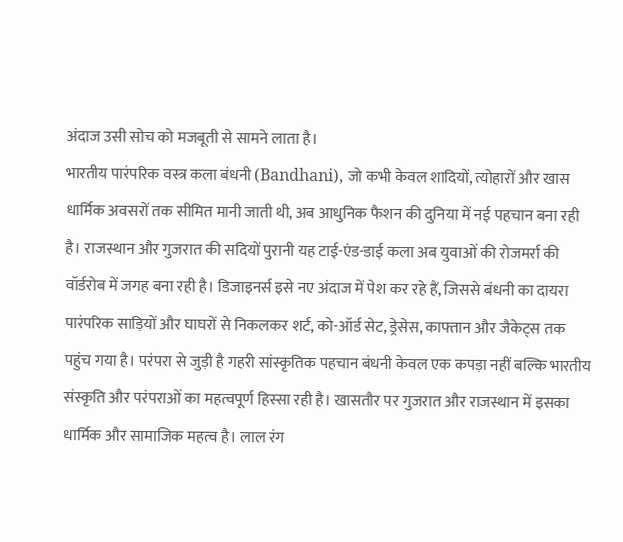अंदाज उसी सोच को मजबूती से सामने लाता है।
भारतीय पारंपरिक वस्त्र कला बंधनी (Bandhani), जो कभी केवल शादियों, त्योहारों और खास धार्मिक अवसरों तक सीमित मानी जाती थी, अब आधुनिक फैशन की दुनिया में नई पहचान बना रही है। राजस्थान और गुजरात की सदियों पुरानी यह टाई-एंड-डाई कला अब युवाओं की रोजमर्रा की वॉर्डरोब में जगह बना रही है। डिजाइनर्स इसे नए अंदाज में पेश कर रहे हैं, जिससे बंधनी का दायरा पारंपरिक साड़ियों और घाघरों से निकलकर शर्ट, को-ऑर्ड सेट, ड्रेसेस, काफ्तान और जैकेट्स तक पहुंच गया है। परंपरा से जुड़ी है गहरी सांस्कृतिक पहचान बंधनी केवल एक कपड़ा नहीं बल्कि भारतीय संस्कृति और परंपराओं का महत्वपूर्ण हिस्सा रही है। खासतौर पर गुजरात और राजस्थान में इसका धार्मिक और सामाजिक महत्व है। लाल रंग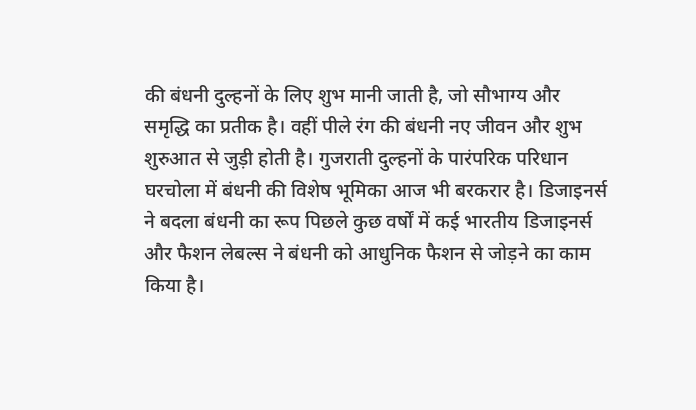की बंधनी दुल्हनों के लिए शुभ मानी जाती है, जो सौभाग्य और समृद्धि का प्रतीक है। वहीं पीले रंग की बंधनी नए जीवन और शुभ शुरुआत से जुड़ी होती है। गुजराती दुल्हनों के पारंपरिक परिधान घरचोला में बंधनी की विशेष भूमिका आज भी बरकरार है। डिजाइनर्स ने बदला बंधनी का रूप पिछले कुछ वर्षों में कई भारतीय डिजाइनर्स और फैशन लेबल्स ने बंधनी को आधुनिक फैशन से जोड़ने का काम किया है।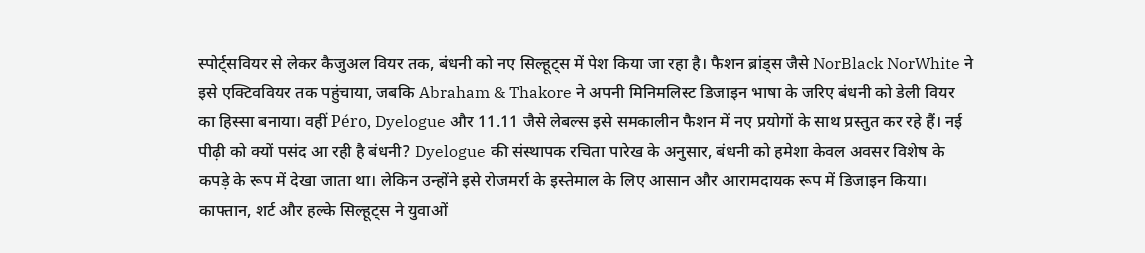स्पोर्ट्सवियर से लेकर कैजुअल वियर तक, बंधनी को नए सिल्हूट्स में पेश किया जा रहा है। फैशन ब्रांड्स जैसे NorBlack NorWhite ने इसे एक्टिववियर तक पहुंचाया, जबकि Abraham & Thakore ने अपनी मिनिमलिस्ट डिजाइन भाषा के जरिए बंधनी को डेली वियर का हिस्सा बनाया। वहीं Péro, Dyelogue और 11.11 जैसे लेबल्स इसे समकालीन फैशन में नए प्रयोगों के साथ प्रस्तुत कर रहे हैं। नई पीढ़ी को क्यों पसंद आ रही है बंधनी? Dyelogue की संस्थापक रचिता पारेख के अनुसार, बंधनी को हमेशा केवल अवसर विशेष के कपड़े के रूप में देखा जाता था। लेकिन उन्होंने इसे रोजमर्रा के इस्तेमाल के लिए आसान और आरामदायक रूप में डिजाइन किया। काफ्तान, शर्ट और हल्के सिल्हूट्स ने युवाओं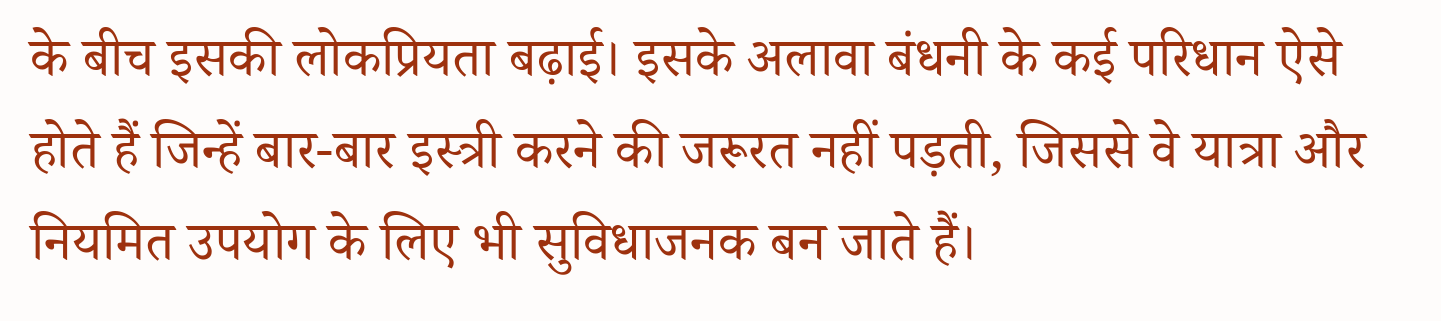के बीच इसकी लोकप्रियता बढ़ाई। इसके अलावा बंधनी के कई परिधान ऐसे होते हैं जिन्हें बार-बार इस्त्री करने की जरूरत नहीं पड़ती, जिससे वे यात्रा और नियमित उपयोग के लिए भी सुविधाजनक बन जाते हैं।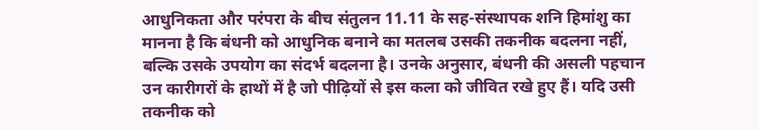आधुनिकता और परंपरा के बीच संतुलन 11.11 के सह-संस्थापक शनि हिमांशु का मानना है कि बंधनी को आधुनिक बनाने का मतलब उसकी तकनीक बदलना नहीं, बल्कि उसके उपयोग का संदर्भ बदलना है। उनके अनुसार, बंधनी की असली पहचान उन कारीगरों के हाथों में है जो पीढ़ियों से इस कला को जीवित रखे हुए हैं। यदि उसी तकनीक को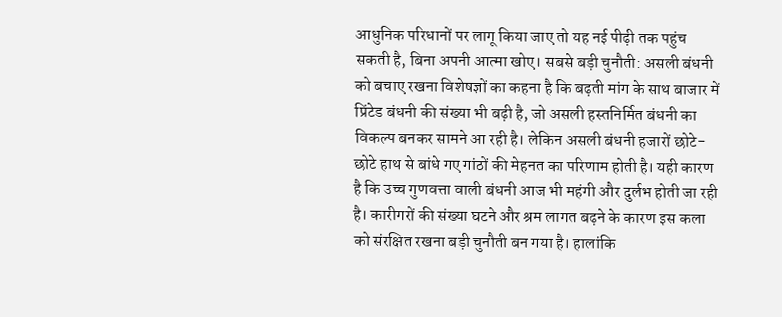आधुनिक परिधानों पर लागू किया जाए तो यह नई पीढ़ी तक पहुंच सकती है, बिना अपनी आत्मा खोए। सबसे बड़ी चुनौती: असली बंधनी को बचाए रखना विशेषज्ञों का कहना है कि बढ़ती मांग के साथ बाजार में प्रिंटेड बंधनी की संख्या भी बढ़ी है, जो असली हस्तनिर्मित बंधनी का विकल्प बनकर सामने आ रही है। लेकिन असली बंधनी हजारों छोटे-छोटे हाथ से बांधे गए गांठों की मेहनत का परिणाम होती है। यही कारण है कि उच्च गुणवत्ता वाली बंधनी आज भी महंगी और दुर्लभ होती जा रही है। कारीगरों की संख्या घटने और श्रम लागत बढ़ने के कारण इस कला को संरक्षित रखना बड़ी चुनौती बन गया है। हालांकि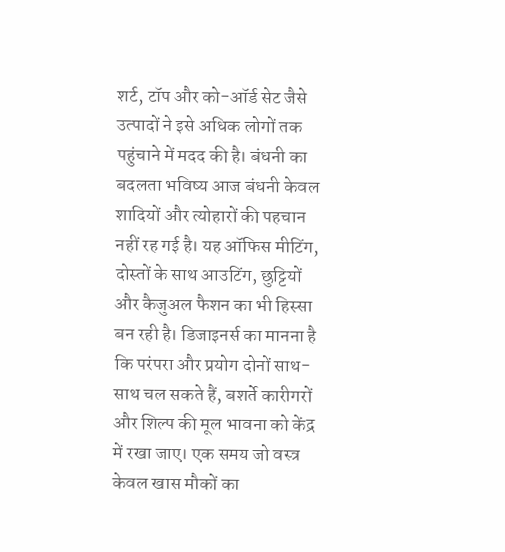शर्ट, टॉप और को-ऑर्ड सेट जैसे उत्पादों ने इसे अधिक लोगों तक पहुंचाने में मदद की है। बंधनी का बदलता भविष्य आज बंधनी केवल शादियों और त्योहारों की पहचान नहीं रह गई है। यह ऑफिस मीटिंग, दोस्तों के साथ आउटिंग, छुट्टियों और कैजुअल फैशन का भी हिस्सा बन रही है। डिजाइनर्स का मानना है कि परंपरा और प्रयोग दोनों साथ-साथ चल सकते हैं, बशर्ते कारीगरों और शिल्प की मूल भावना को केंद्र में रखा जाए। एक समय जो वस्त्र केवल खास मौकों का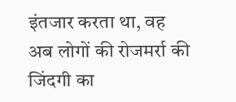इंतजार करता था, वह अब लोगों की रोजमर्रा की जिंदगी का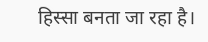हिस्सा बनता जा रहा है।